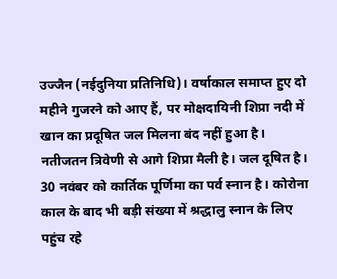उज्जैन (नईदुनिया प्रतिनिधि)। वर्षाकाल समाप्त हुए दो महीने गुजरने को आए हैं, पर मोक्षदायिनी शिप्रा नदी में खान का प्रदूषित जल मिलना बंद नहीं हुआ है। नतीजतन त्रिवेणी से आगे शिप्रा मैली है। जल दूषित है। 30 नवंबर को कार्तिक पूर्णिमा का पर्व स्नान है। कोरोना काल के बाद भी बड़ी संख्या में श्रद्धालु स्नान के लिए पहुंच रहे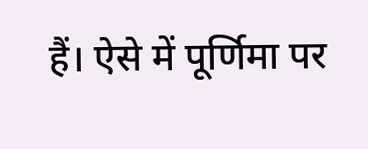हैं। ऐसे में पूर्णिमा पर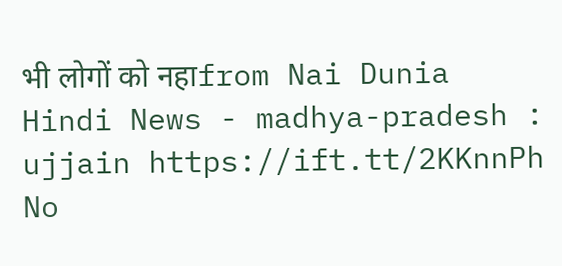भी लोगों को नहाfrom Nai Dunia Hindi News - madhya-pradesh : ujjain https://ift.tt/2KKnnPh
No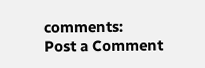comments:
Post a Comment